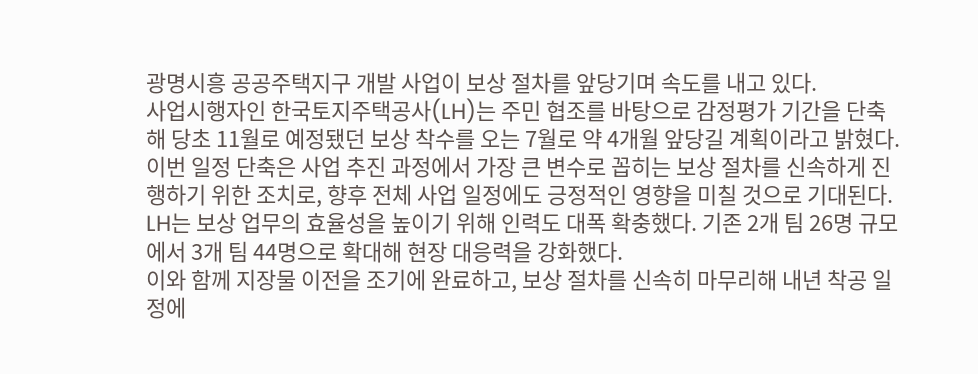광명시흥 공공주택지구 개발 사업이 보상 절차를 앞당기며 속도를 내고 있다.
사업시행자인 한국토지주택공사(LH)는 주민 협조를 바탕으로 감정평가 기간을 단축해 당초 11월로 예정됐던 보상 착수를 오는 7월로 약 4개월 앞당길 계획이라고 밝혔다.
이번 일정 단축은 사업 추진 과정에서 가장 큰 변수로 꼽히는 보상 절차를 신속하게 진행하기 위한 조치로, 향후 전체 사업 일정에도 긍정적인 영향을 미칠 것으로 기대된다.
LH는 보상 업무의 효율성을 높이기 위해 인력도 대폭 확충했다. 기존 2개 팀 26명 규모에서 3개 팀 44명으로 확대해 현장 대응력을 강화했다.
이와 함께 지장물 이전을 조기에 완료하고, 보상 절차를 신속히 마무리해 내년 착공 일정에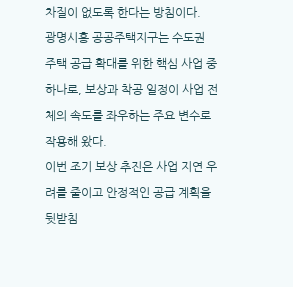차질이 없도록 한다는 방침이다.
광명시흥 공공주택지구는 수도권 주택 공급 확대를 위한 핵심 사업 중 하나로, 보상과 착공 일정이 사업 전체의 속도를 좌우하는 주요 변수로 작용해 왔다.
이번 조기 보상 추진은 사업 지연 우려를 줄이고 안정적인 공급 계획을 뒷받침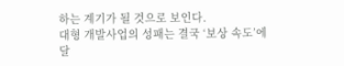하는 계기가 될 것으로 보인다.
대형 개발사업의 성패는 결국 ‘보상 속도’에 달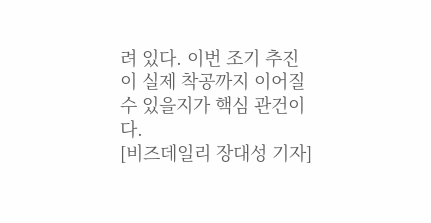려 있다. 이번 조기 추진이 실제 착공까지 이어질 수 있을지가 핵심 관건이다.
[비즈데일리 장대성 기자]